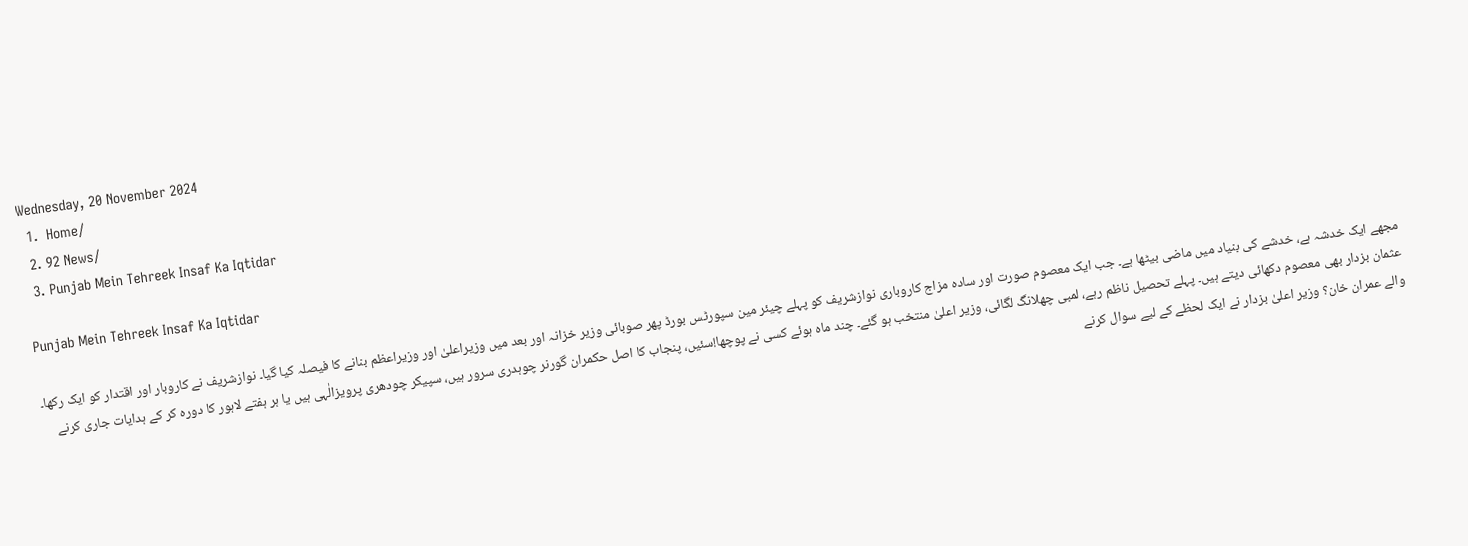Wednesday, 20 November 2024
  1.  Home/
  2. 92 News/
  3. Punjab Mein Tehreek Insaf Ka Iqtidar

Punjab Mein Tehreek Insaf Ka Iqtidar

مجھے ایک خدشہ ہے، خدشے کی بنیاد میں ماضی بیٹھا ہے۔ جب ایک معصوم صورت اور سادہ مزاج کاروباری نوازشریف کو پہلے چیئر مین سپورٹس بورڈ پھر صوبائی وزیر خزانہ اور بعد میں وزیراعلیٰ اور وزیراعظم بنانے کا فیصلہ کیا گیا۔ نوازشریف نے کاروبار اور اقتدار کو ایک رکھا۔ عثمان بزدار بھی معصوم دکھائی دیتے ہیں۔ پہلے تحصیل ناظم رہے، لمبی چھلانگ لگائی، وزیر اعلیٰ منتخب ہو گئے۔ چند ماہ ہوئے کسی نے پوچھا!سئیں، پنجاب کا اصل حکمران گورنر چوہدری سرور ہیں، سپیکر چودھری پرویزالٰہی ہیں یا ہر ہفتے لاہور کا دورہ کر کے ہدایات جاری کرنے والے عمران خان؟ وزیر اعلیٰ بزدار نے ایک لحظے کے لیے سوال کرنے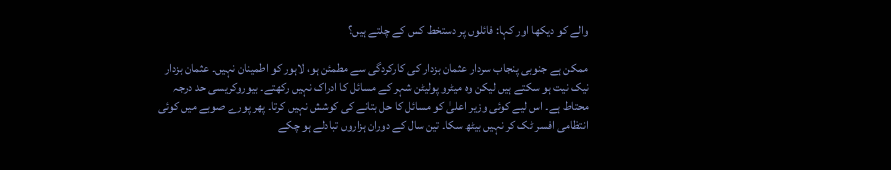والے کو دیکھا اور کہا: فائلوں پر دستخط کس کے چلتے ہیں؟

ممکن ہے جنوبی پنجاب سردار عثمان بزدار کی کارکردگی سے مطمئن ہو، لاہور کو اطمینان نہیں۔ عثمان بزدار نیک نیت ہو سکتے ہیں لیکن وہ میٹرو پولیٹن شہر کے مسائل کا ادراک نہیں رکھتے۔ بیوروکریسی حد درجہ محتاط ہے۔ اس لیے کوئی وزیر اعلیٰ کو مسائل کا حل بتانے کی کوشش نہیں کرتا۔ پھر پورے صوبے میں کوئی انتظامی افسر ٹک کر نہیں بیٹھ سکا۔ تین سال کے دوران ہزاروں تبادلے ہو چکے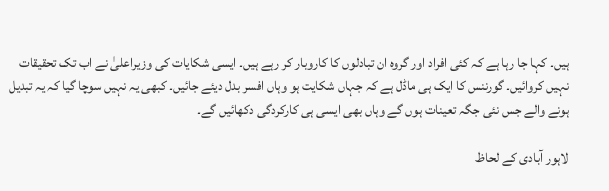ہیں۔ کہا جا رہا ہے کہ کئی افراد اور گروہ ان تبادلوں کا کاروبار کر رہے ہیں۔ ایسی شکایات کی وزیراعلیٰ نے اب تک تحقیقات نہیں کروائیں۔ گورننس کا ایک ہی ماڈل ہے کہ جہاں شکایت ہو وہاں افسر بدل دیئے جائیں۔ کبھی یہ نہیں سوچا گیا کہ یہ تبدیل ہونے والے جس نئی جگہ تعینات ہوں گے وہاں بھی ایسی ہی کارکردگی دکھائیں گے۔

لاہور آبادی کے لحاظ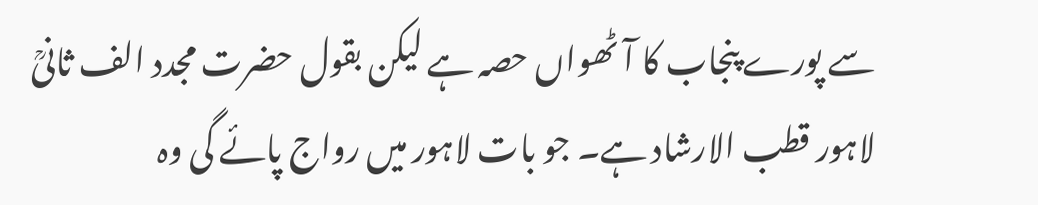سے پورے پنجاب کا آٹھواں حصہ ہے لیکن بقول حضرت مجدد الف ثانیؒ لاہور قطب الارشاد ہے۔ جو بات لاہور میں رواج پائے گی وہ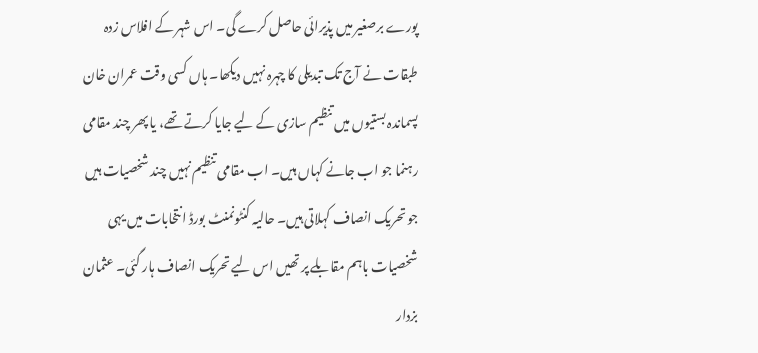پورے برصغیر میں پذیرائی حاصل کرے گی۔ اس شہر کے افلاس زدہ طبقات نے آج تک تبدیلی کا چہرہ نہیں دیکھا۔ ہاں کسی وقت عمران خان پسماندہ بستیوں میں تنظیم سازی کے لیے جایا کرتے تھے، یا پھر چند مقامی رہنما جو اب جانے کہاں ہیں۔ اب مقامی تنظیم نہیں چند شخصیات ہیں جو تحریک انصاف کہلاتی ہیں۔ حالیہ کنٹونمنٹ بورڈ انتخابات میں یہی شخصیات باہم مقابلے پر تھیں اس لیے تحریک انصاف ہار گئی۔ عثمان بزدار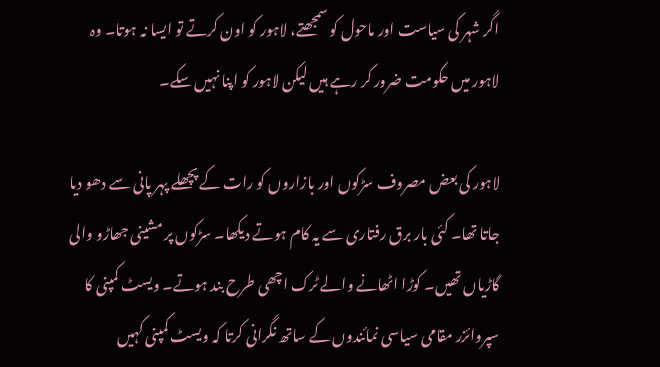اگر شہر کی سیاست اور ماحول کو سمجھتے، لاہور کو اون کرتے تو ایسا نہ ہوتا۔ وہ لاہور میں حکومت ضرور کر رہے ہیں لیکن لاہور کو اپنا نہیں سکے۔

لاہور کی بعض مصروف سڑکوں اور بازاروں کو رات کے پچھلے پہر پانی سے دھو دیا جاتا تھا۔ کئی بار برق رفتاری سے یہ کام ہوتے دیکھا۔ سڑکوں پر مشینی جھاڑو والی گاڑیاں تھیں۔ کوڑا اٹھانے والے ٹرک اچھی طرح بند ہوتے۔ ویسٹ کمپنی کا سپروائزر مقامی سیاسی نمائندوں کے ساتھ نگرانی کرتا کہ ویسٹ کمپنی کہیں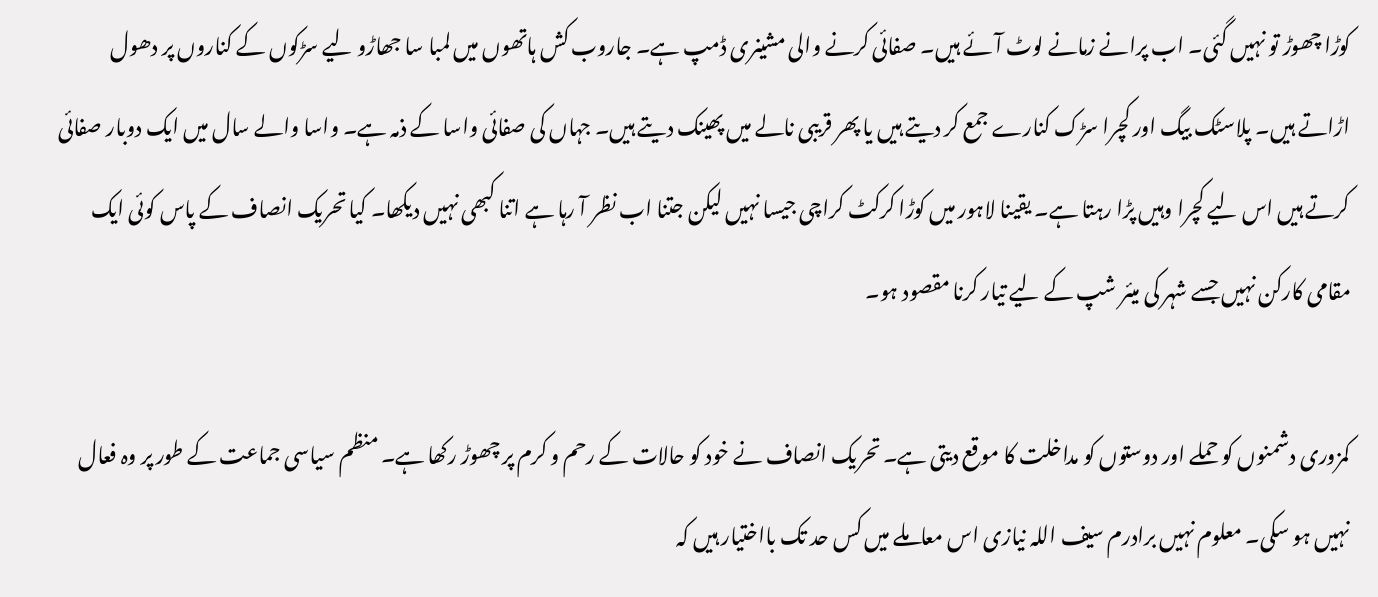کوڑا چھوڑ تو نہیں گئی۔ اب پرانے زمانے لوٹ آئے ہیں۔ صفائی کرنے والی مشینری ڈمپ ہے۔ جاروب کش ہاتھوں میں لمبا سا جھاڑو لیے سڑکوں کے کناروں پر دھول اڑاتے ہیں۔ پلاسٹک بیگ اور کچرا سڑک کنارے جمع کر دیتے ہیں یا پھر قریبی نالے میں پھینک دیتے ہیں۔ جہاں کی صفائی واسا کے ذمہ ہے۔ واسا والے سال میں ایک دوبار صفائی کرتے ہیں اس لیے کچرا وہیں پڑا رہتا ہے۔ یقینا لاہور میں کوڑا کرکٹ کراچی جیسا نہیں لیکن جتنا اب نظر آ رہا ہے اتنا کبھی نہیں دیکھا۔ کیا تحریک انصاف کے پاس کوئی ایک مقامی کارکن نہیں جسے شہر کی میئر شپ کے لیے تیار کرنا مقصود ہو۔

کمزوری دشمنوں کو حملے اور دوستوں کو مداخلت کا موقع دیتی ہے۔ تحریک انصاف نے خود کو حالات کے رحم و کرم پر چھوڑ رکھا ہے۔ منظم سیاسی جماعت کے طور پر وہ فعال نہیں ہو سکی۔ معلوم نہیں برادرم سیف اللہ نیازی اس معاملے میں کس حد تک بااختیار ہیں کہ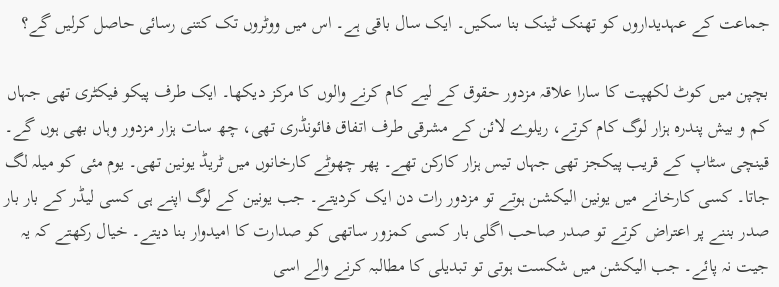جماعت کے عہدیداروں کو تھنک ٹینک بنا سکیں۔ ایک سال باقی ہے۔ اس میں ووٹروں تک کتنی رسائی حاصل کرلیں گے؟

بچپن میں کوٹ لکھپت کا سارا علاقہ مزدور حقوق کے لیے کام کرنے والوں کا مرکز دیکھا۔ ایک طرف پیکو فیکٹری تھی جہاں کم و بیش پندرہ ہزار لوگ کام کرتے، ریلوے لائن کے مشرقی طرف اتفاق فائونڈری تھی، چھ سات ہزار مزدور وہاں بھی ہوں گے۔ قینچی سٹاپ کے قریب پیکجز تھی جہاں تیس ہزار کارکن تھے۔ پھر چھوٹے کارخانوں میں ٹریڈ یونین تھی۔ یوم مئی کو میلہ لگ جاتا۔ کسی کارخانے میں یونین الیکشن ہوتے تو مزدور رات دن ایک کردیتے۔ جب یونین کے لوگ اپنے ہی کسی لیڈر کے بار بار صدر بننے پر اعتراض کرتے تو صدر صاحب اگلی بار کسی کمزور ساتھی کو صدارت کا امیدوار بنا دیتے۔ خیال رکھتے کہ یہ جیت نہ پائے۔ جب الیکشن میں شکست ہوتی تو تبدیلی کا مطالبہ کرنے والے اسی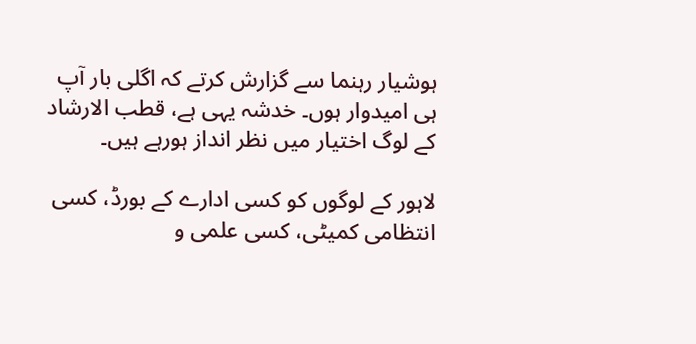ہوشیار رہنما سے گزارش کرتے کہ اگلی بار آپ ہی امیدوار ہوں۔ خدشہ یہی ہے، قطب الارشاد کے لوگ اختیار میں نظر انداز ہورہے ہیں۔

لاہور کے لوگوں کو کسی ادارے کے بورڈ، کسی انتظامی کمیٹی، کسی علمی و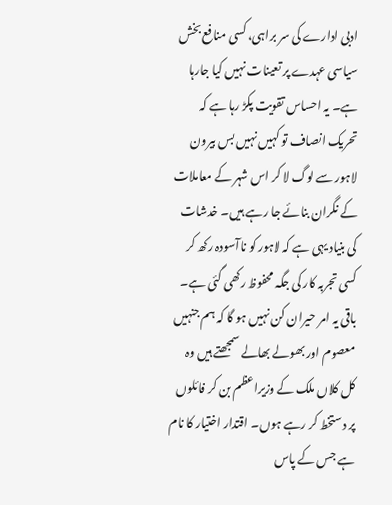ادبی ادارے کی سر براہی، کسی منافع بخش سیاسی عہدے پر تعینات نہیں کیا جارہا ہے۔ یہ احساس تقویت پکڑ رہا ہے کہ تحریک انصاف تو کہیں نہیں بس بیرون لاہور سے لوگ لا کر اس شہر کے معاملات کے نگران بنائے جا رہے ہیں۔ خدشات کی بنیاد یہی ہے کہ لاہور کو ناآسودہ رکھ کر کسی تجربہ کار کی جگہ محفوظ رکھی گئی ہے۔ باقی یہ امر حیران کن نہیں ہو گا کہ ہم جنہیں معصوم اور بھولے بھالے سمجھتے ہیں وہ کل کلاں ملک کے وزیراعظم بن کر فائلوں پر دستخط کر رہے ہوں۔ اقتدار اختیار کا نام ہے جس کے پاس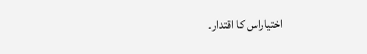اختیاراس کا اقتدار۔